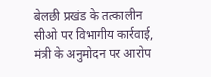बेलछी प्रखंड के तत्कालीन सीओ पर विभागीय कार्रवाई, मंत्री के अनुमोदन पर आरोप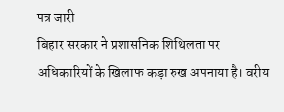पत्र जारी
बिहार सरकार ने प्रशासनिक शिथिलता पर अधिकारियों के खिलाफ कड़ा रुख अपनाया है। वरीय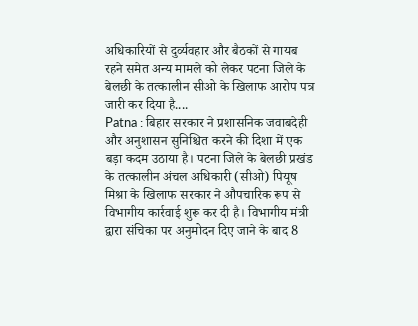अधिकारियों से दुर्व्यवहार और बैठकों से गायब रहने समेत अन्य मामले को लेकर पटना जिले के बेलछी के तत्कालीन सीओ के खिलाफ आरोप पत्र जारी कर दिया है....
Patna : बिहार सरकार ने प्रशासनिक जवाबदेही और अनुशासन सुनिश्चित करने की दिशा में एक बड़ा कदम उठाया है। पटना जिले के बेलछी प्रखंड के तत्कालीन अंचल अधिकारी (सीओ) पियूष मिश्रा के खिलाफ सरकार ने औपचारिक रूप से विभागीय कार्रवाई शुरू कर दी है। विभागीय मंत्री द्वारा संचिका पर अनुमोदन दिए जाने के बाद 8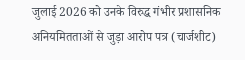जुलाई 2026 को उनके विरुद्ध गंभीर प्रशासनिक अनियमितताओं से जुड़ा आरोप पत्र (चार्जशीट)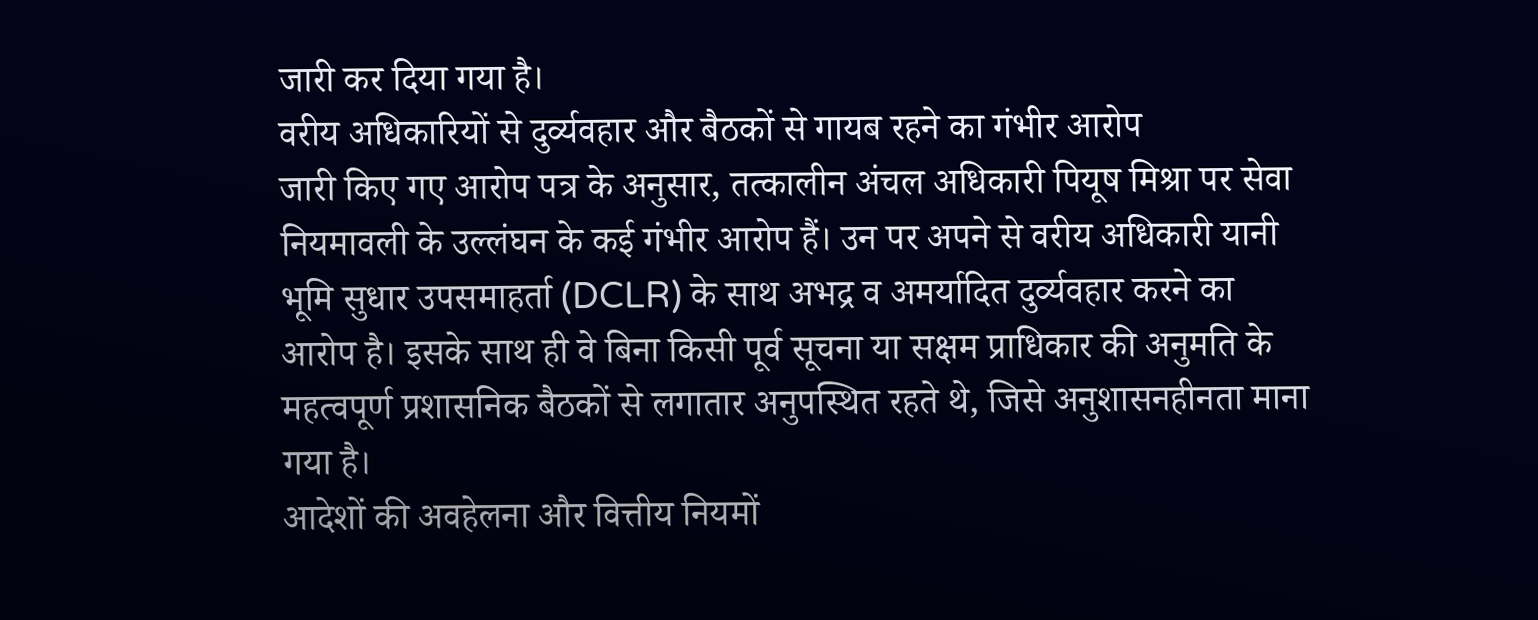जारी कर दिया गया है।
वरीय अधिकारियों से दुर्व्यवहार और बैठकों से गायब रहने का गंभीर आरोप
जारी किए गए आरोप पत्र के अनुसार, तत्कालीन अंचल अधिकारी पियूष मिश्रा पर सेवा नियमावली के उल्लंघन के कई गंभीर आरोप हैं। उन पर अपने से वरीय अधिकारी यानी भूमि सुधार उपसमाहर्ता (DCLR) के साथ अभद्र व अमर्यादित दुर्व्यवहार करने का आरोप है। इसके साथ ही वे बिना किसी पूर्व सूचना या सक्षम प्राधिकार की अनुमति के महत्वपूर्ण प्रशासनिक बैठकों से लगातार अनुपस्थित रहते थे, जिसे अनुशासनहीनता माना गया है।
आदेशों की अवहेलना और वित्तीय नियमों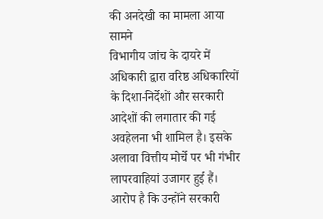की अनदेखी का मामला आया सामने
विभागीय जांच के दायरे में अधिकारी द्वारा वरिष्ठ अधिकारियों के दिशा-निर्देशों और सरकारी आदेशों की लगातार की गई अवहेलना भी शामिल है। इसके अलावा वित्तीय मोर्चे पर भी गंभीर लापरवाहियां उजागर हुई हैं। आरोप है कि उन्होंने सरकारी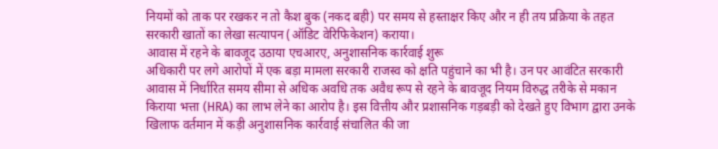नियमों को ताक पर रखकर न तो कैश बुक (नकद बही) पर समय से हस्ताक्षर किए और न ही तय प्रक्रिया के तहत सरकारी खातों का लेखा सत्यापन (ऑडिट वेरिफिकेशन) कराया।
आवास में रहने के बावजूद उठाया एचआरए, अनुशासनिक कार्रवाई शुरू
अधिकारी पर लगे आरोपों में एक बड़ा मामला सरकारी राजस्व को क्षति पहुंचाने का भी है। उन पर आवंटित सरकारी आवास में निर्धारित समय सीमा से अधिक अवधि तक अवैध रूप से रहने के बावजूद नियम विरुद्ध तरीके से मकान किराया भत्ता (HRA) का लाभ लेने का आरोप है। इस वित्तीय और प्रशासनिक गड़बड़ी को देखते हुए विभाग द्वारा उनके खिलाफ वर्तमान में कड़ी अनुशासनिक कार्रवाई संचालित की जा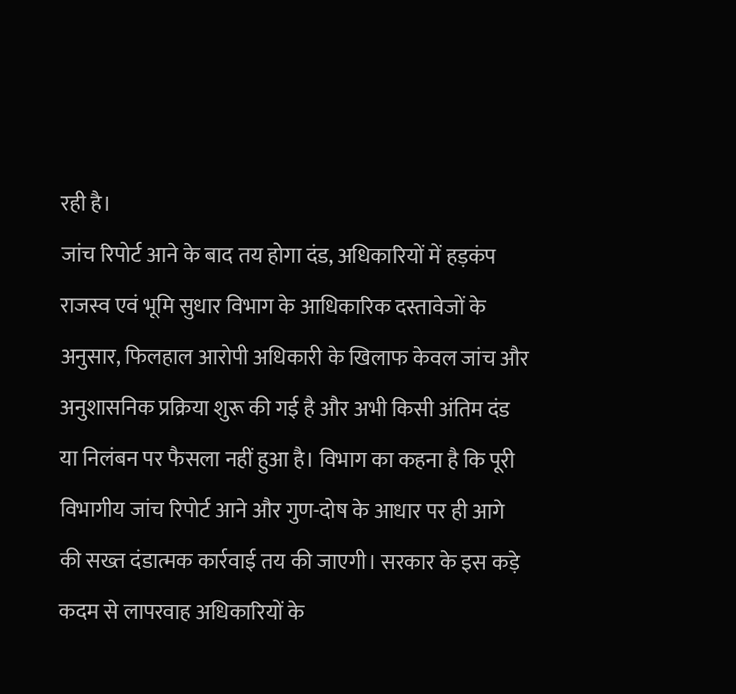रही है।
जांच रिपोर्ट आने के बाद तय होगा दंड, अधिकारियों में हड़कंप
राजस्व एवं भूमि सुधार विभाग के आधिकारिक दस्तावेजों के अनुसार, फिलहाल आरोपी अधिकारी के खिलाफ केवल जांच और अनुशासनिक प्रक्रिया शुरू की गई है और अभी किसी अंतिम दंड या निलंबन पर फैसला नहीं हुआ है। विभाग का कहना है कि पूरी विभागीय जांच रिपोर्ट आने और गुण-दोष के आधार पर ही आगे की सख्त दंडात्मक कार्रवाई तय की जाएगी। सरकार के इस कड़े कदम से लापरवाह अधिकारियों के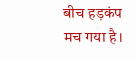बीच हड़कंप मच गया है।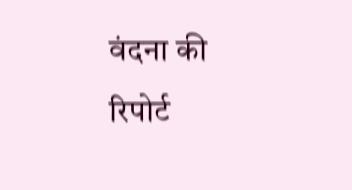वंदना की रिपोर्ट